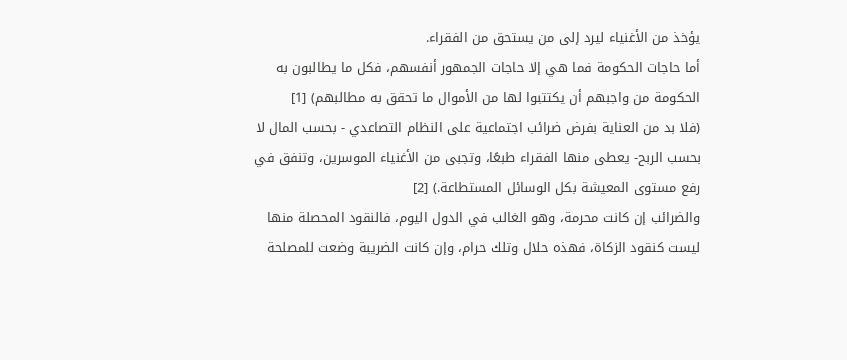يؤخذ من الأغنياء ليرد إلى من يستحق من الفقراء.
أما حاجات الحكومة فما هي إلا حاجات الجمهور أنفسهم، فكل ما يطالبون به الحكومة من واجبهم أن يكتتبوا لها من الأموال ما تحقق به مطالبهم) [1]
(فلا بد من العناية بفرض ضرائب اجتماعية على النظام التصاعدي - بحسب المال لا بحسب الربح- يعطى منها الفقراء طبعًا، وتجبى من الأغنياء الموسرين، وتنفق في رفع مستوى المعيشة بكل الوسائل المستطاعة.) [2]
والضرائب إن كانت محرمة، وهو الغالب في الدول اليوم، فالنقود المحصلة منها ليست كنقود الزكاة، فهذه حلال وتلك حرام، وإن كانت الضريبة وضعت للمصلحة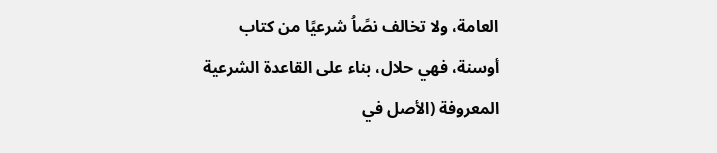العامة، ولا تخالف نصًاُ شرعيًا من كتاب أوسنة، فهي حلال، بناء على القاعدة الشرعية المعروفة (الأصل في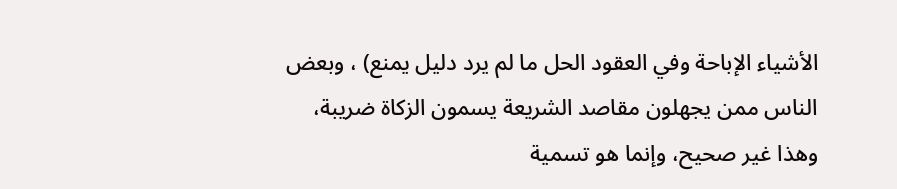الأشياء الإباحة وفي العقود الحل ما لم يرد دليل يمنع) ، وبعض الناس ممن يجهلون مقاصد الشريعة يسمون الزكاة ضريبة، وهذا غير صحيح، وإنما هو تسمية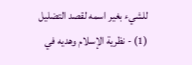للشيء بغير اسمه لقصد التضليل
(1) - نظرية الإسلام وهديه في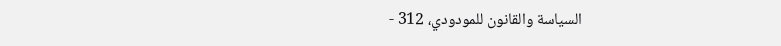السياسة والقانون للمودودي، 312 -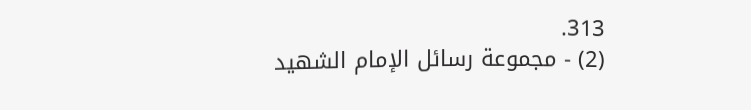313.
(2) - مجموعة رسائل الإمام الشهيد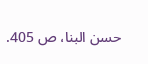حسن البنا، ص 405.